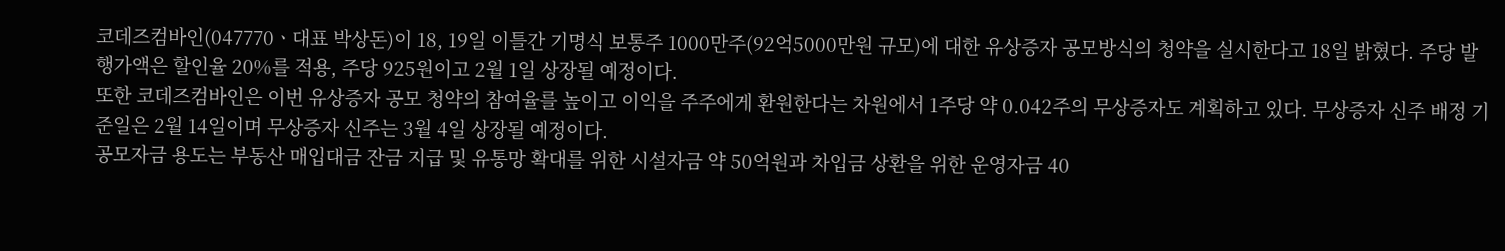코데즈컴바인(047770ㆍ대표 박상돈)이 18, 19일 이틀간 기명식 보통주 1000만주(92억5000만원 규모)에 대한 유상증자 공모방식의 청약을 실시한다고 18일 밝혔다. 주당 발행가액은 할인율 20%를 적용, 주당 925원이고 2월 1일 상장될 예정이다.
또한 코데즈컴바인은 이번 유상증자 공모 청약의 참여율를 높이고 이익을 주주에게 환원한다는 차원에서 1주당 약 0.042주의 무상증자도 계획하고 있다. 무상증자 신주 배정 기준일은 2월 14일이며 무상증자 신주는 3월 4일 상장될 예정이다.
공모자금 용도는 부동산 매입대금 잔금 지급 및 유통망 확대를 위한 시설자금 약 50억원과 차입금 상환을 위한 운영자금 40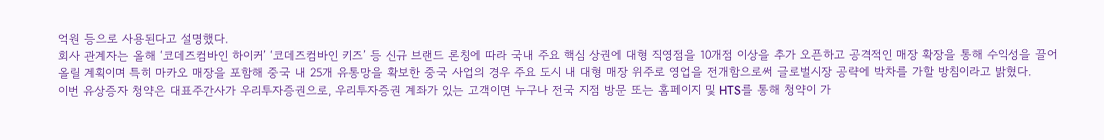억원 등으로 사용된다고 설명했다.
회사 관계자는 올해 ‘코데즈컴바인 하이커’ ‘코데즈컴바인 키즈’ 등 신규 브랜드 론칭에 따라 국내 주요 핵심 상권에 대형 직영점을 10개점 이상을 추가 오픈하고 공격적인 매장 확장을 통해 수익성을 끌어올릴 계획이며 특히 마카오 매장을 포함해 중국 내 25개 유통망을 확보한 중국 사업의 경우 주요 도시 내 대형 매장 위주로 영업을 전개함으로써 글로벌시장 공략에 박차를 가할 방침이라고 밝혔다.
이번 유상증자 청약은 대표주간사가 우리투자증권으로, 우리투자증권 계좌가 있는 고객이면 누구나 전국 지점 방문 또는 홈페이지 및 HTS를 통해 청약이 가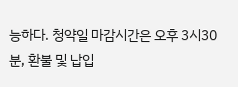능하다. 청약일 마감시간은 오후 3시30분, 환불 및 납입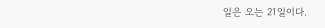일은 오는 21일이다.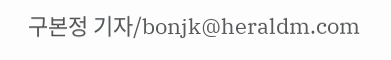구본정 기자/bonjk@heraldm.com